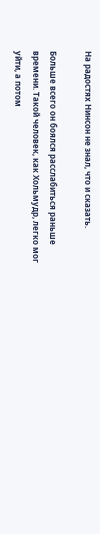На радостях Нинсон не знал, что и сказать.

Больше всего он боялся расслабиться раньше времени. Такой человек, как Хольмудр, легко мог уйти, а потом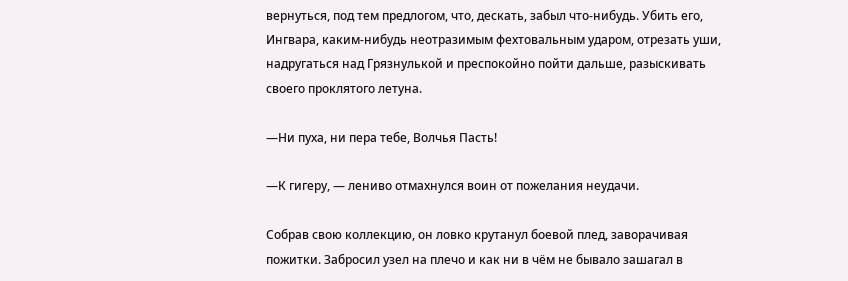вернуться, под тем предлогом, что, дескать, забыл что-нибудь. Убить его, Ингвара, каким-нибудь неотразимым фехтовальным ударом, отрезать уши, надругаться над Грязнулькой и преспокойно пойти дальше, разыскивать своего проклятого летуна.

—Ни пуха, ни пера тебе, Волчья Пасть!

—К гигеру, — лениво отмахнулся воин от пожелания неудачи.

Собрав свою коллекцию, он ловко крутанул боевой плед, заворачивая пожитки. Забросил узел на плечо и как ни в чём не бывало зашагал в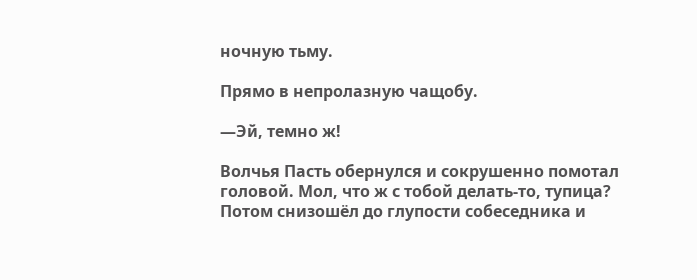ночную тьму.

Прямо в непролазную чащобу.

—Эй, темно ж!

Волчья Пасть обернулся и сокрушенно помотал головой. Мол, что ж с тобой делать-то, тупица? Потом снизошёл до глупости собеседника и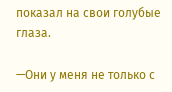показал на свои голубые глаза.

—Они у меня не только с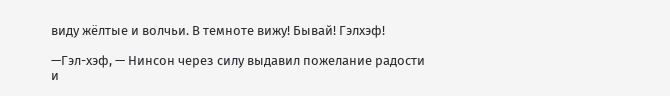виду жёлтые и волчьи. В темноте вижу! Бывай! Гэлхэф!

—Гэл-хэф, — Нинсон через силу выдавил пожелание радости и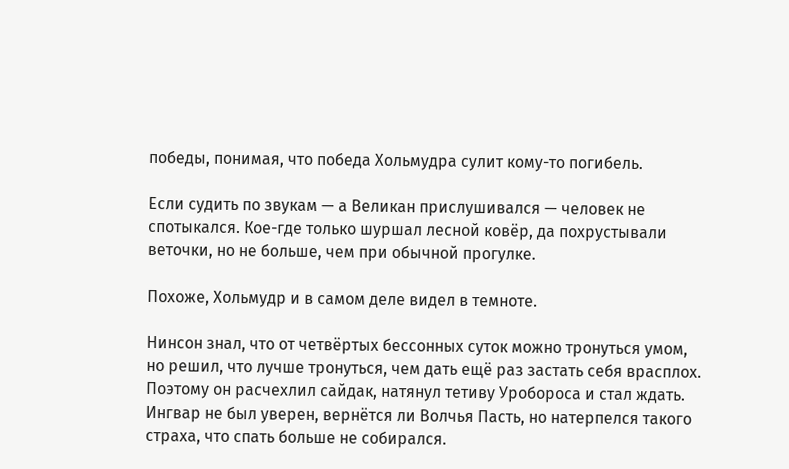победы, понимая, что победа Хольмудра сулит кому-то погибель.

Если судить по звукам — а Великан прислушивался — человек не спотыкался. Кое-где только шуршал лесной ковёр, да похрустывали веточки, но не больше, чем при обычной прогулке.

Похоже, Хольмудр и в самом деле видел в темноте.

Нинсон знал, что от четвёртых бессонных суток можно тронуться умом, но решил, что лучше тронуться, чем дать ещё раз застать себя врасплох. Поэтому он расчехлил сайдак, натянул тетиву Уробороса и стал ждать. Ингвар не был уверен, вернётся ли Волчья Пасть, но натерпелся такого страха, что спать больше не собирался.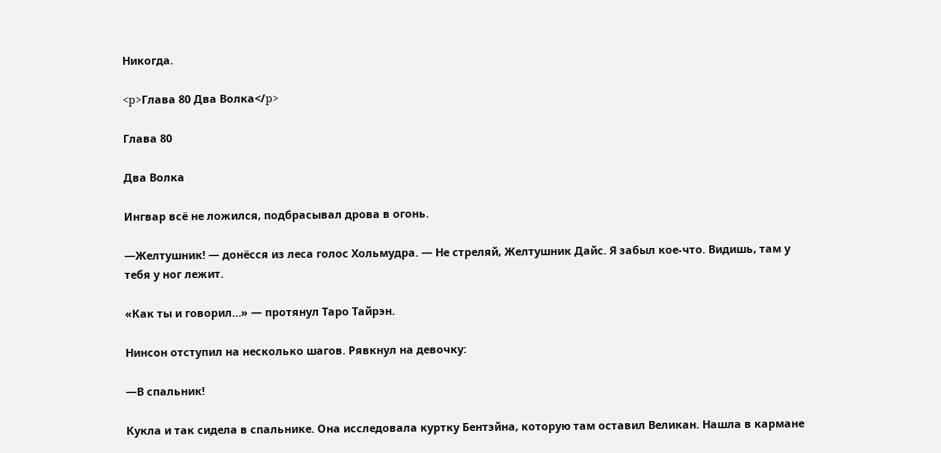Никогда.

<p>Глава 80 Два Волка</p>

Глава 80

Два Волка

Ингвар всё не ложился, подбрасывал дрова в огонь.

—Желтушник! — донёсся из леса голос Хольмудра. — Не стреляй, Желтушник Дайс. Я забыл кое-что. Видишь, там у тебя у ног лежит.

«Как ты и говорил…» — протянул Таро Тайрэн.

Нинсон отступил на несколько шагов. Рявкнул на девочку:

—В спальник!

Кукла и так сидела в спальнике. Она исследовала куртку Бентэйна, которую там оставил Великан. Нашла в кармане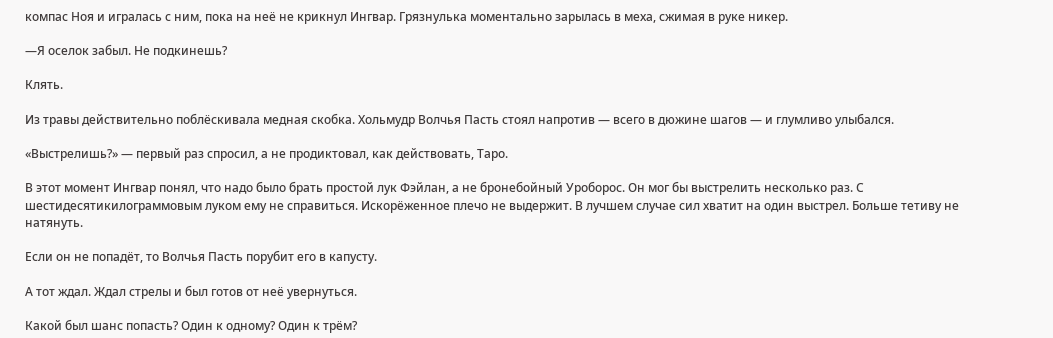компас Ноя и игралась с ним, пока на неё не крикнул Ингвар. Грязнулька моментально зарылась в меха, сжимая в руке никер.

—Я оселок забыл. Не подкинешь?

Клять.

Из травы действительно поблёскивала медная скобка. Хольмудр Волчья Пасть стоял напротив — всего в дюжине шагов — и глумливо улыбался.

«Выстрелишь?» — первый раз спросил, а не продиктовал, как действовать, Таро.

В этот момент Ингвар понял, что надо было брать простой лук Фэйлан, а не бронебойный Уроборос. Он мог бы выстрелить несколько раз. С шестидесятикилограммовым луком ему не справиться. Искорёженное плечо не выдержит. В лучшем случае сил хватит на один выстрел. Больше тетиву не натянуть.

Если он не попадёт, то Волчья Пасть порубит его в капусту.

А тот ждал. Ждал стрелы и был готов от неё увернуться.

Какой был шанс попасть? Один к одному? Один к трём?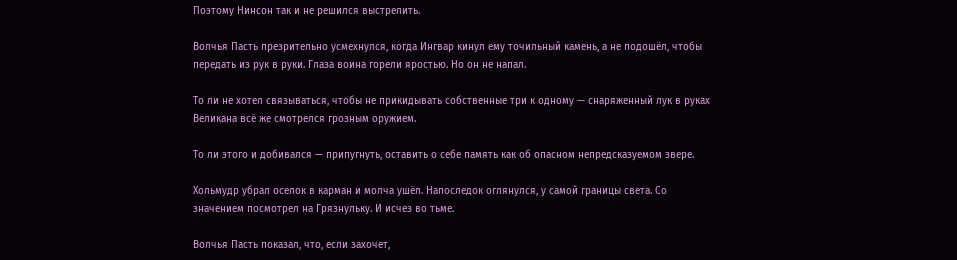Поэтому Нинсон так и не решился выстрелить.

Волчья Пасть презрительно усмехнулся, когда Ингвар кинул ему точильный камень, а не подошёл, чтобы передать из рук в руки. Глаза воина горели яростью. Но он не напал.

То ли не хотел связываться, чтобы не прикидывать собственные три к одному — снаряженный лук в руках Великана всё же смотрелся грозным оружием.

То ли этого и добивался — припугнуть, оставить о себе память как об опасном непредсказуемом звере.

Хольмудр убрал оселок в карман и молча ушёл. Напоследок оглянулся, у самой границы света. Со значением посмотрел на Грязнульку. И исчез во тьме.

Волчья Пасть показал, что, если захочет,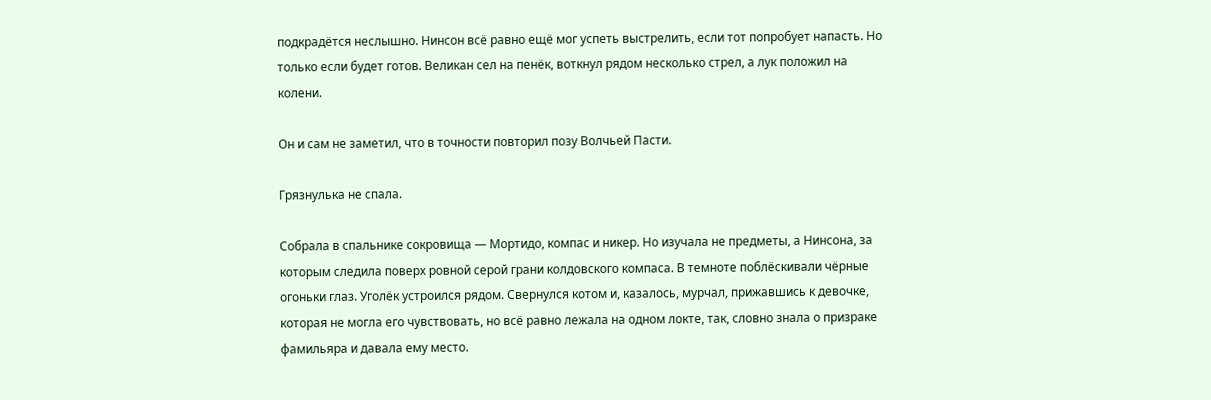подкрадётся неслышно. Нинсон всё равно ещё мог успеть выстрелить, если тот попробует напасть. Но только если будет готов. Великан сел на пенёк, воткнул рядом несколько стрел, а лук положил на колени.

Он и сам не заметил, что в точности повторил позу Волчьей Пасти.

Грязнулька не спала.

Собрала в спальнике сокровища — Мортидо, компас и никер. Но изучала не предметы, а Нинсона, за которым следила поверх ровной серой грани колдовского компаса. В темноте поблёскивали чёрные огоньки глаз. Уголёк устроился рядом. Свернулся котом и, казалось, мурчал, прижавшись к девочке, которая не могла его чувствовать, но всё равно лежала на одном локте, так, словно знала о призраке фамильяра и давала ему место.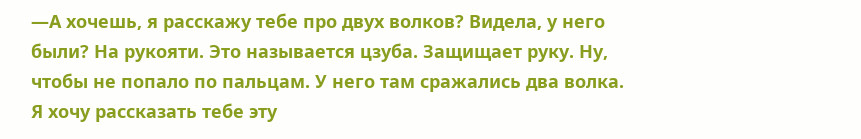—А хочешь, я расскажу тебе про двух волков? Видела, у него были? На рукояти. Это называется цзуба. Защищает руку. Ну, чтобы не попало по пальцам. У него там сражались два волка. Я хочу рассказать тебе эту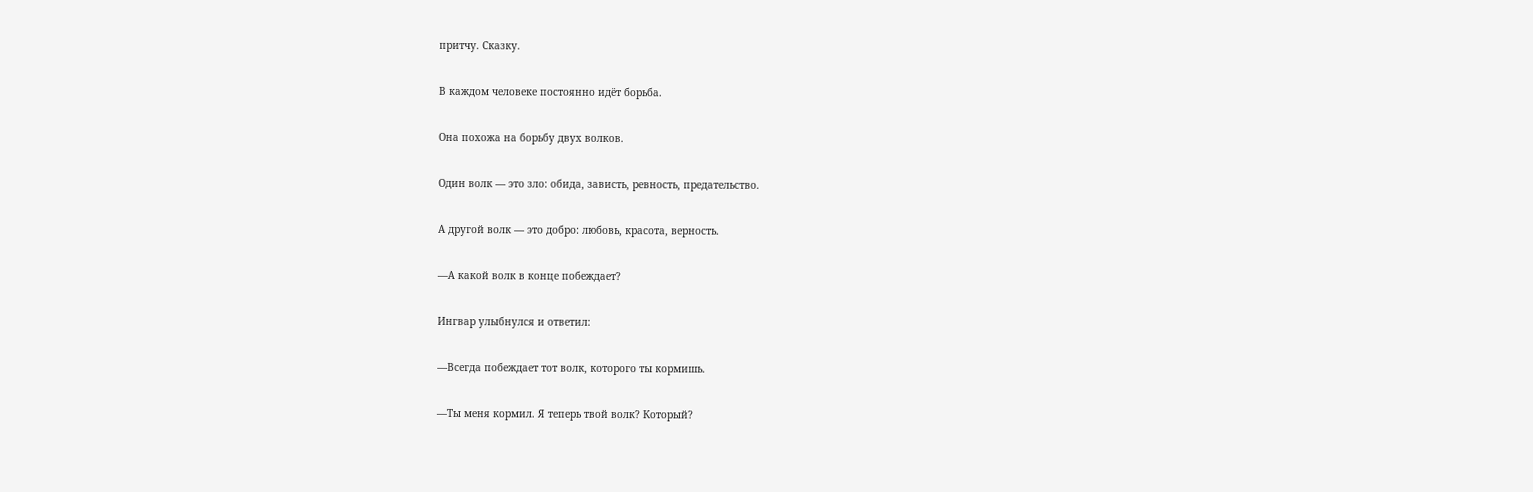притчу. Сказку.

В каждом человеке постоянно идёт борьба.

Она похожа на борьбу двух волков.

Один волк — это зло: обида, зависть, ревность, предательство.

А другой волк — это добро: любовь, красота, верность.

—А какой волк в конце побеждает?

Ингвар улыбнулся и ответил:

—Всегда побеждает тот волк, которого ты кормишь.

—Ты меня кормил. Я теперь твой волк? Который?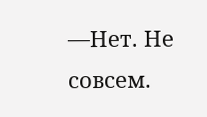—Нет. Не совсем.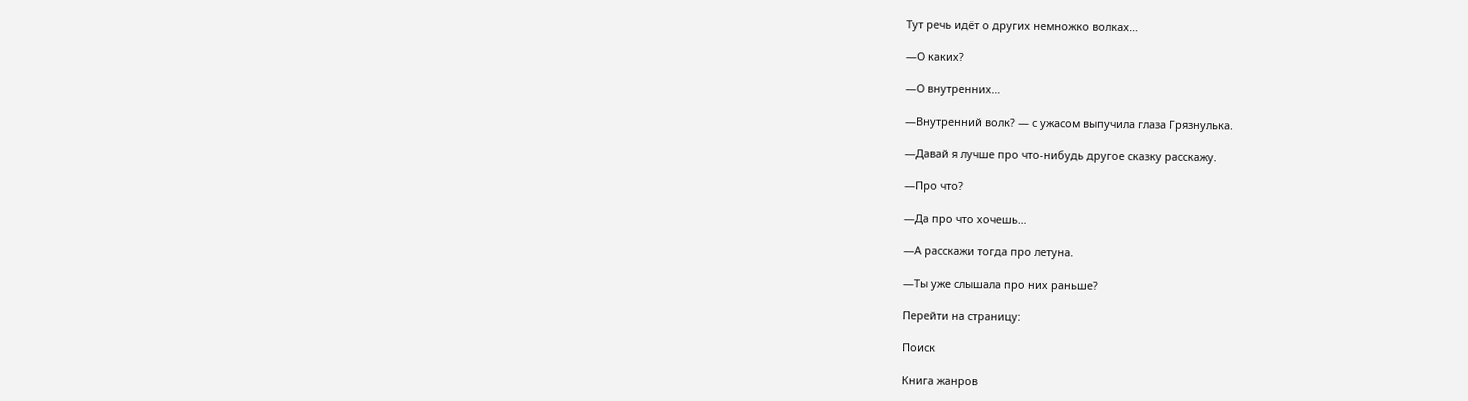Тут речь идёт о других немножко волках…

—О каких?

—О внутренних…

—Внутренний волк? — с ужасом выпучила глаза Грязнулька.

—Давай я лучше про что-нибудь другое сказку расскажу.

—Про что?

—Да про что хочешь…

—А расскажи тогда про летуна.

—Ты уже слышала про них раньше?

Перейти на страницу:

Поиск

Книга жанров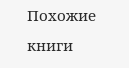Похожие книги